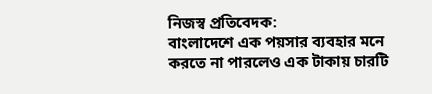নিজস্ব প্রতিবেদক:
বাংলাদেশে এক পয়সার ব্যবহার মনে করতে না পারলেও এক টাকায় চারটি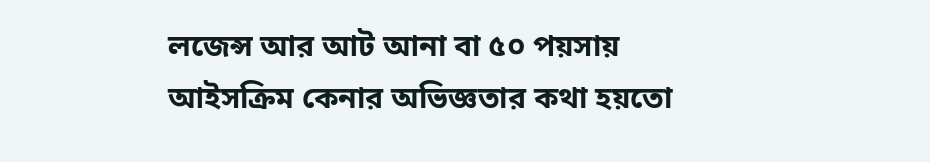লজেন্স আর আট আনা বা ৫০ পয়সায় আইসক্রিম কেনার অভিজ্ঞতার কথা হয়তো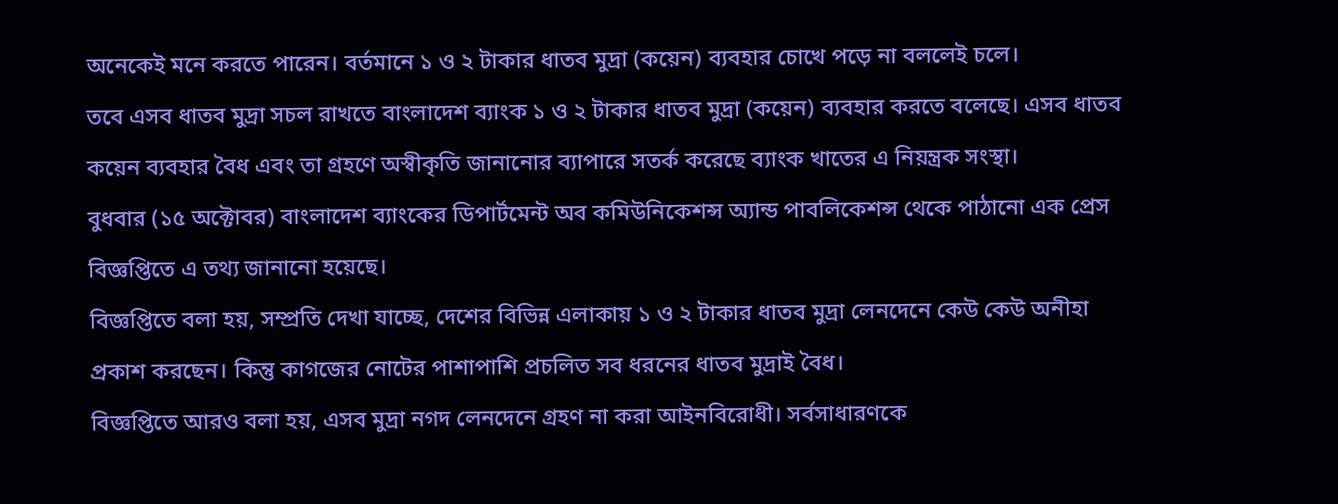অনেকেই মনে করতে পারেন। বর্তমানে ১ ও ২ টাকার ধাতব মুদ্রা (কয়েন) ব্যবহার চোখে পড়ে না বললেই চলে।
তবে এসব ধাতব মুদ্রা সচল রাখতে বাংলাদেশ ব্যাংক ১ ও ২ টাকার ধাতব মুদ্রা (কয়েন) ব্যবহার করতে বলেছে। এসব ধাতব কয়েন ব্যবহার বৈধ এবং তা গ্রহণে অস্বীকৃতি জানানোর ব্যাপারে সতর্ক করেছে ব্যাংক খাতের এ নিয়ন্ত্রক সংস্থা।
বুধবার (১৫ অক্টোবর) বাংলাদেশ ব্যাংকের ডিপার্টমেন্ট অব কমিউনিকেশন্স অ্যান্ড পাবলিকেশন্স থেকে পাঠানো এক প্রেস বিজ্ঞপ্তিতে এ তথ্য জানানো হয়েছে।
বিজ্ঞপ্তিতে বলা হয়, সম্প্রতি দেখা যাচ্ছে, দেশের বিভিন্ন এলাকায় ১ ও ২ টাকার ধাতব মুদ্রা লেনদেনে কেউ কেউ অনীহা প্রকাশ করছেন। কিন্তু কাগজের নোটের পাশাপাশি প্রচলিত সব ধরনের ধাতব মুদ্রাই বৈধ।
বিজ্ঞপ্তিতে আরও বলা হয়, এসব মুদ্রা নগদ লেনদেনে গ্রহণ না করা আইনবিরোধী। সর্বসাধারণকে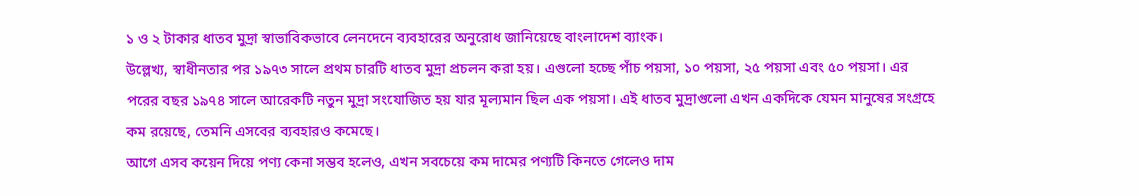১ ও ২ টাকার ধাতব মুদ্রা স্বাভাবিকভাবে লেনদেনে ব্যবহারের অনুরোধ জানিয়েছে বাংলাদেশ ব্যাংক।
উল্লেখ্য, স্বাধীনতার পর ১৯৭৩ সালে প্রথম চারটি ধাতব মুদ্রা প্রচলন করা হয়। এগুলো হচ্ছে পাঁচ পয়সা, ১০ পয়সা, ২৫ পয়সা এবং ৫০ পয়সা। এর পরের বছর ১৯৭৪ সালে আরেকটি নতুন মুদ্রা সংযোজিত হয় যার মূল্যমান ছিল এক পয়সা। এই ধাতব মুদ্রাগুলো এখন একদিকে যেমন মানুষের সংগ্রহে কম রয়েছে, তেমনি এসবের ব্যবহারও কমেছে।
আগে এসব কয়েন দিয়ে পণ্য কেনা সম্ভব হলেও, এখন সবচেয়ে কম দামের পণ্যটি কিনতে গেলেও দাম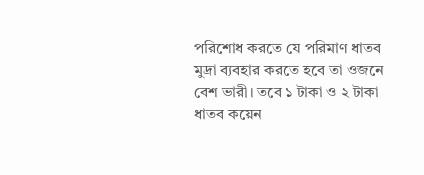পরিশোধ করতে যে পরিমাণ ধাতব মুদ্রা ব্যবহার করতে হবে তা ওজনে বেশ ভারী। তবে ১ টাকা ও ২ টাকা ধাতব কয়েন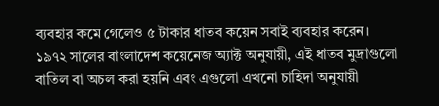ব্যবহার কমে গেলেও ৫ টাকার ধাতব কয়েন সবাই ব্যবহার করেন।
১৯৭২ সালের বাংলাদেশ কয়েনেজ অ্যাক্ট অনুযায়ী, এই ধাতব মুদ্রাগুলো বাতিল বা অচল করা হয়নি এবং এগুলো এখনো চাহিদা অনুযায়ী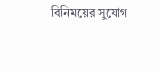বিনিময়ের সুযোগ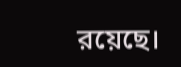রয়েছে।